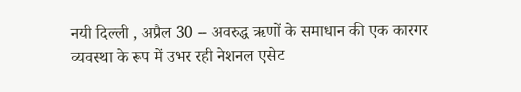नयी दिल्ली , अप्रैल 30 -- अवरुद्ध ऋणों के समाधान की एक कारगर व्यवस्था के रूप में उभर रही नेशनल एसेट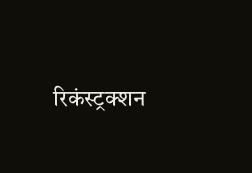रिकंस्ट्रक्शन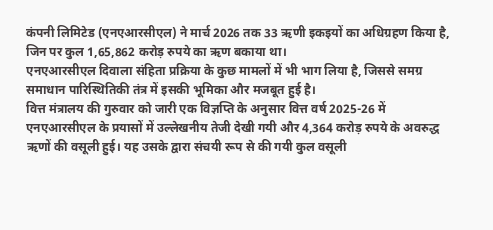कंपनी लिमिटेड (एनएआरसीएल) ने मार्च 2026 तक 33 ऋणी इकइयों का अधिग्रहण किया है, जिन पर कुल 1,65,862 करोड़ रुपये का ऋण बकाया था।
एनएआरसीएल दिवाला संहिता प्रक्रिया के कुछ मामलों में भी भाग लिया है, जिससे समग्र समाधान पारिस्थितिकी तंत्र में इसकी भूमिका और मजबूत हुई है।
वित्त मंत्रालय की गुरुवार को जारी एक विज्ञप्ति के अनुसार वित्त वर्ष 2025-26 में एनएआरसीएल के प्रयासों में उल्लेखनीय तेजी देखी गयी और 4,364 करोड़ रुपये के अवरुद्ध ऋणों की वसूली हुई। यह उसके द्वारा संचयी रूप से की गयी कुल वसूली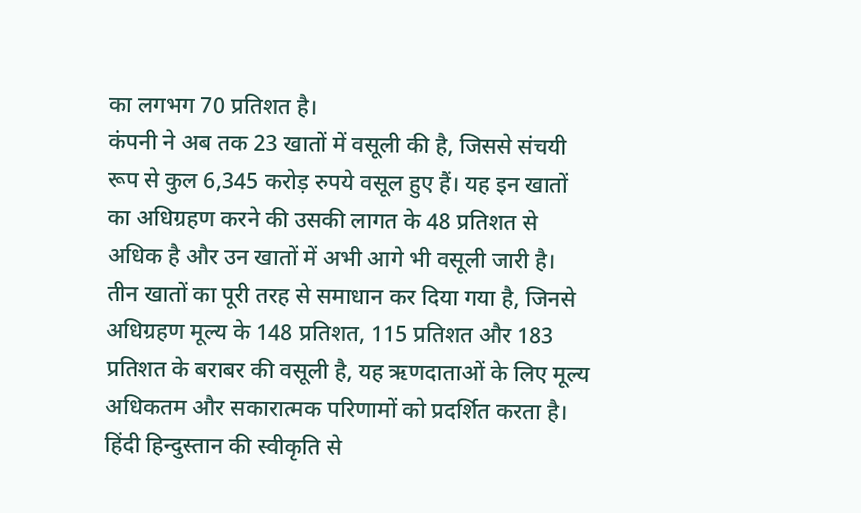का लगभग 70 प्रतिशत है।
कंपनी ने अब तक 23 खातों में वसूली की है, जिससे संचयी रूप से कुल 6,345 करोड़ रुपये वसूल हुए हैं। यह इन खातों का अधिग्रहण करने की उसकी लागत के 48 प्रतिशत से अधिक है और उन खातों में अभी आगे भी वसूली जारी है। तीन खातों का पूरी तरह से समाधान कर दिया गया है, जिनसे अधिग्रहण मूल्य के 148 प्रतिशत, 115 प्रतिशत और 183 प्रतिशत के बराबर की वसूली है, यह ऋणदाताओं के लिए मूल्य अधिकतम और सकारात्मक परिणामों को प्रदर्शित करता है।
हिंदी हिन्दुस्तान की स्वीकृति से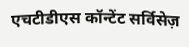एचटीडीएस कॉन्टेंट सर्विसेज़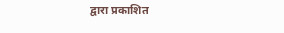द्वारा प्रकाशित